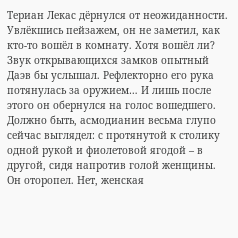Териан Лекас дёрнулся от неожиданности. Увлёкшись пейзажем, он не заметил, как кто-то вошёл в комнату. Хотя вошёл ли? Звук открывающихся замков опытный Даэв бы услышал. Рефлекторно его рука потянулась за оружием… И лишь после этого он обернулся на голос вошедшего.
Должно быть, асмодианин весьма глупо сейчас выглядел: с протянутой к столику одной рукой и фиолетовой ягодой – в другой, сидя напротив голой женщины. Он оторопел. Нет, женская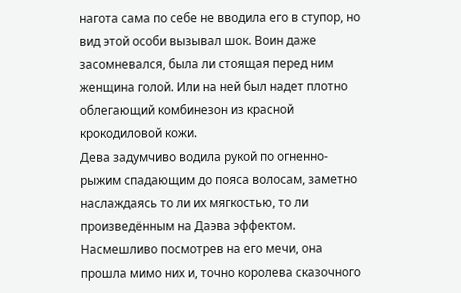нагота сама по себе не вводила его в ступор, но вид этой особи вызывал шок. Воин даже засомневался, была ли стоящая перед ним женщина голой. Или на ней был надет плотно облегающий комбинезон из красной крокодиловой кожи.
Дева задумчиво водила рукой по огненно-рыжим спадающим до пояса волосам, заметно наслаждаясь то ли их мягкостью, то ли произведённым на Даэва эффектом. Насмешливо посмотрев на его мечи, она прошла мимо них и, точно королева сказочного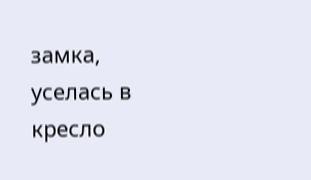замка, уселась в кресло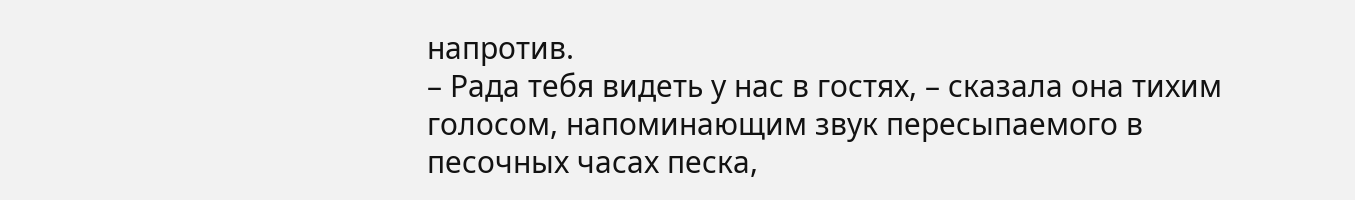напротив.
– Рада тебя видеть у нас в гостях, – сказала она тихим голосом, напоминающим звук пересыпаемого в песочных часах песка,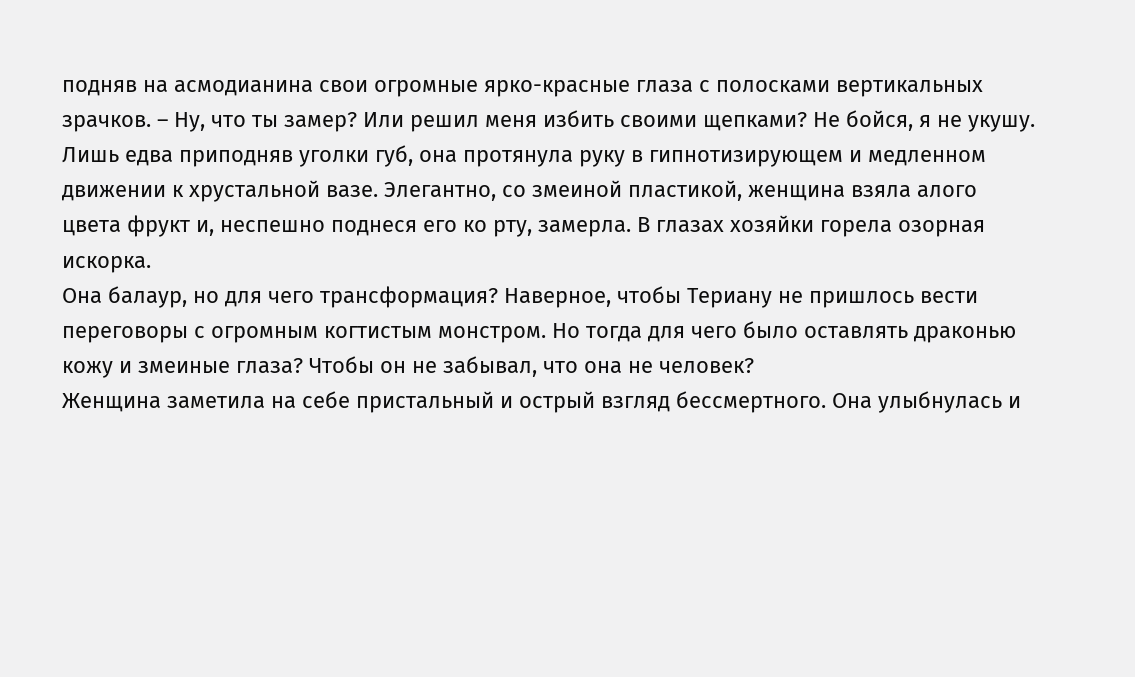подняв на асмодианина свои огромные ярко-красные глаза с полосками вертикальных зрачков. – Ну, что ты замер? Или решил меня избить своими щепками? Не бойся, я не укушу.
Лишь едва приподняв уголки губ, она протянула руку в гипнотизирующем и медленном движении к хрустальной вазе. Элегантно, со змеиной пластикой, женщина взяла алого цвета фрукт и, неспешно поднеся его ко рту, замерла. В глазах хозяйки горела озорная искорка.
Она балаур, но для чего трансформация? Наверное, чтобы Териану не пришлось вести переговоры с огромным когтистым монстром. Но тогда для чего было оставлять драконью кожу и змеиные глаза? Чтобы он не забывал, что она не человек?
Женщина заметила на себе пристальный и острый взгляд бессмертного. Она улыбнулась и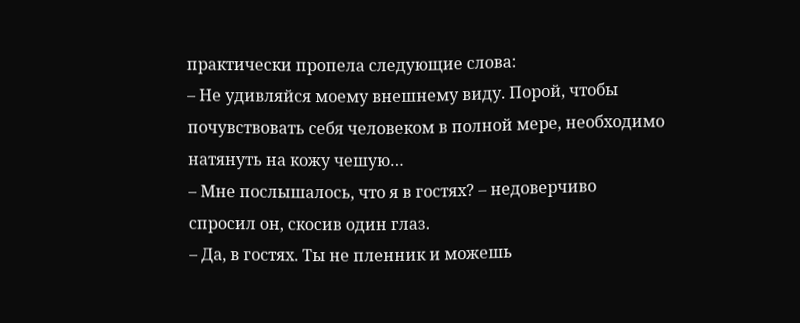практически пропела следующие слова:
– Не удивляйся моему внешнему виду. Порой, чтобы почувствовать себя человеком в полной мере, необходимо натянуть на кожу чешую…
– Мне послышалось, что я в гостях? – недоверчиво спросил он, скосив один глаз.
– Да, в гостях. Ты не пленник и можешь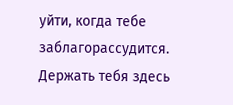уйти, когда тебе заблагорассудится. Держать тебя здесь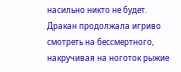насильно никто не будет.
Дракан продолжала игриво смотреть на бессмертного, накручивая на ноготок рыжие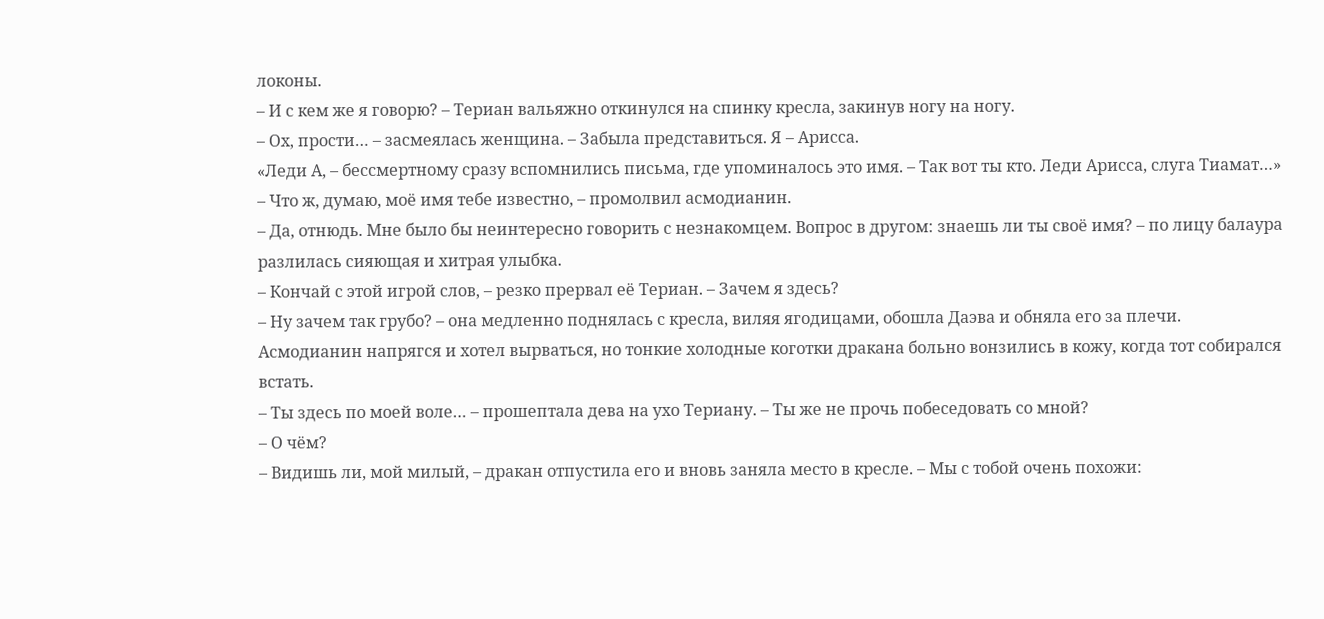локоны.
– И с кем же я говорю? – Териан вальяжно откинулся на спинку кресла, закинув ногу на ногу.
– Ох, прости… – засмеялась женщина. – Забыла представиться. Я – Арисса.
«Леди А, – бессмертному сразу вспомнились письма, где упоминалось это имя. – Так вот ты кто. Леди Арисса, слуга Тиамат…»
– Что ж, думаю, моё имя тебе известно, – промолвил асмодианин.
– Да, отнюдь. Мне было бы неинтересно говорить с незнакомцем. Вопрос в другом: знаешь ли ты своё имя? – по лицу балаура разлилась сияющая и хитрая улыбка.
– Кончай с этой игрой слов, – резко прервал её Териан. – Зачем я здесь?
– Ну зачем так грубо? – она медленно поднялась с кресла, виляя ягодицами, обошла Даэва и обняла его за плечи.
Асмодианин напрягся и хотел вырваться, но тонкие холодные коготки дракана больно вонзились в кожу, когда тот собирался встать.
– Ты здесь по моей воле… – прошептала дева на ухо Териану. – Ты же не прочь побеседовать со мной?
– О чём?
– Видишь ли, мой милый, – дракан отпустила его и вновь заняла место в кресле. – Мы с тобой очень похожи: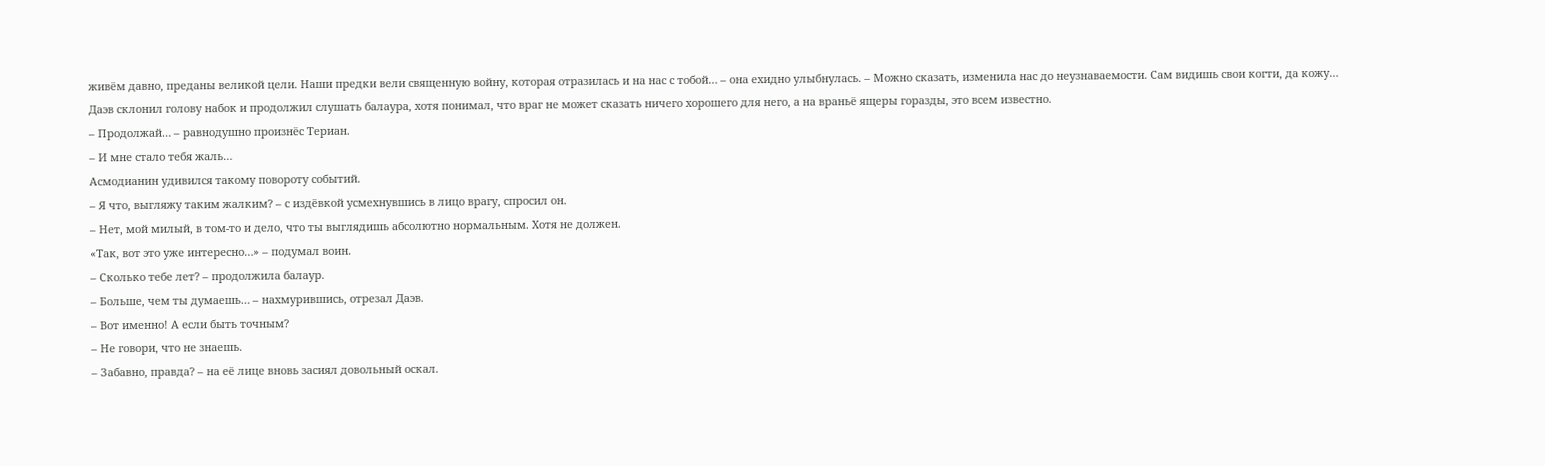живём давно, преданы великой цели. Наши предки вели священную войну, которая отразилась и на нас с тобой… – она ехидно улыбнулась. – Можно сказать, изменила нас до неузнаваемости. Сам видишь свои когти, да кожу…
Даэв склонил голову набок и продолжил слушать балаура, хотя понимал, что враг не может сказать ничего хорошего для него, а на враньё ящеры горазды, это всем известно.
– Продолжай… – равнодушно произнёс Териан.
– И мне стало тебя жаль…
Асмодианин удивился такому повороту событий.
– Я что, выгляжу таким жалким? – с издёвкой усмехнувшись в лицо врагу, спросил он.
– Нет, мой милый, в том-то и дело, что ты выглядишь абсолютно нормальным. Хотя не должен.
«Так, вот это уже интересно…» – подумал воин.
– Сколько тебе лет? – продолжила балаур.
– Больше, чем ты думаешь… – нахмурившись, отрезал Даэв.
– Вот именно! А если быть точным?
– Не говори, что не знаешь.
– Забавно, правда? – на её лице вновь засиял довольный оскал.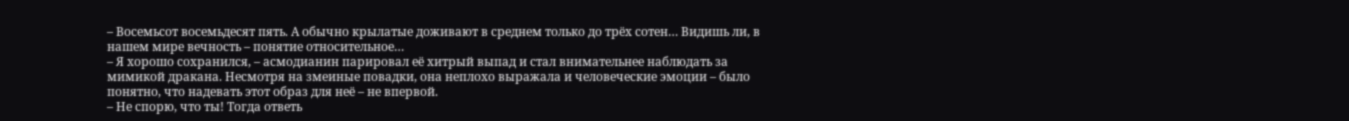– Восемьсот восемьдесят пять. А обычно крылатые доживают в среднем только до трёх сотен… Видишь ли, в нашем мире вечность – понятие относительное…
– Я хорошо сохранился, – асмодианин парировал её хитрый выпад и стал внимательнее наблюдать за мимикой дракана. Несмотря на змеиные повадки, она неплохо выражала и человеческие эмоции – было понятно, что надевать этот образ для неё – не впервой.
– Не спорю, что ты! Тогда ответь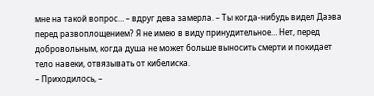мне на такой вопрос… – вдруг дева замерла. – Ты когда-нибудь видел Даэва перед развоплощением? Я не имею в виду принудительное… Нет, перед добровольным, когда душа не может больше выносить смерти и покидает тело навеки, отвязывать от кибелиска.
– Приходилось, –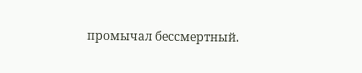промычал бессмертный.